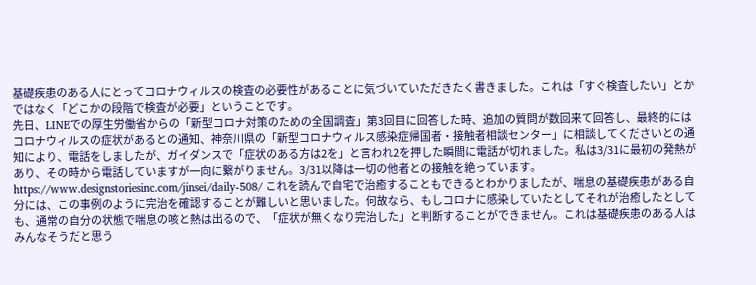基礎疾患のある人にとってコロナウィルスの検査の必要性があることに気づいていただきたく書きました。これは「すぐ検査したい」とかではなく「どこかの段階で検査が必要」ということです。
先日、LINEでの厚生労働省からの「新型コロナ対策のための全国調査」第3回目に回答した時、追加の質問が数回来て回答し、最終的にはコロナウィルスの症状があるとの通知、神奈川県の「新型コロナウィルス感染症帰国者・接触者相談センター」に相談してくださいとの通知により、電話をしましたが、ガイダンスで「症状のある方は2を」と言われ2を押した瞬間に電話が切れました。私は3/31に最初の発熱があり、その時から電話していますが一向に繋がりません。3/31以降は一切の他者との接触を絶っています。
https://www.designstoriesinc.com/jinsei/daily-508/ これを読んで自宅で治癒することもできるとわかりましたが、喘息の基礎疾患がある自分には、この事例のように完治を確認することが難しいと思いました。何故なら、もしコロナに感染していたとしてそれが治癒したとしても、通常の自分の状態で喘息の咳と熱は出るので、「症状が無くなり完治した」と判断することができません。これは基礎疾患のある人はみんなそうだと思う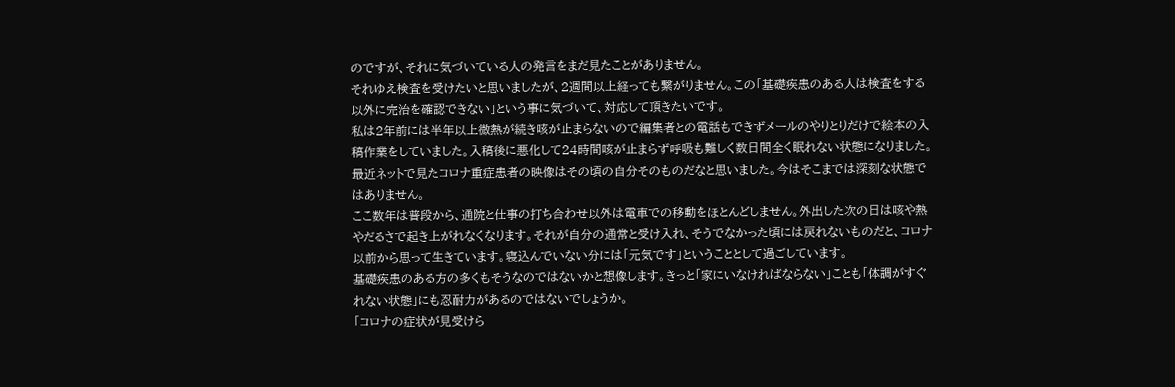のですが、それに気づいている人の発言をまだ見たことがありません。
それゆえ検査を受けたいと思いましたが、2週間以上経っても繋がりません。この「基礎疾患のある人は検査をする以外に完治を確認できない」という事に気づいて、対応して頂きたいです。
私は2年前には半年以上微熱が続き咳が止まらないので編集者との電話もできずメールのやりとりだけで絵本の入稿作業をしていました。入稿後に悪化して24時間咳が止まらず呼吸も難しく数日間全く眠れない状態になりました。最近ネットで見たコロナ重症患者の映像はその頃の自分そのものだなと思いました。今はそこまでは深刻な状態ではありません。
ここ数年は普段から、通院と仕事の打ち合わせ以外は電車での移動をほとんどしません。外出した次の日は咳や熱やだるさで起き上がれなくなります。それが自分の通常と受け入れ、そうでなかった頃には戻れないものだと、コロナ以前から思って生きています。寝込んでいない分には「元気です」ということとして過ごしています。
基礎疾患のある方の多くもそうなのではないかと想像します。きっと「家にいなければならない」ことも「体調がすぐれない状態」にも忍耐力があるのではないでしょうか。
「コロナの症状が見受けら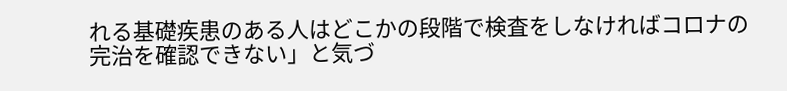れる基礎疾患のある人はどこかの段階で検査をしなければコロナの完治を確認できない」と気づ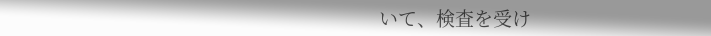いて、検査を受け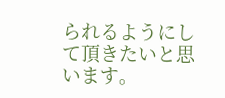られるようにして頂きたいと思います。